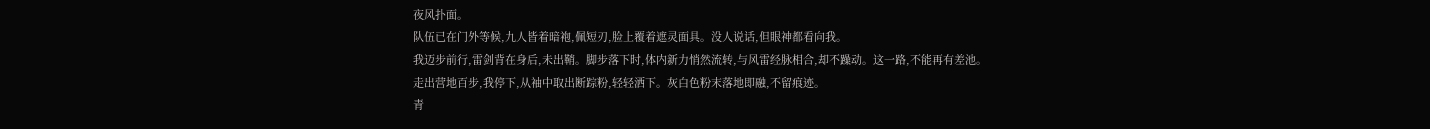夜风扑面。
队伍已在门外等候,九人皆着暗袍,佩短刃,脸上覆着遮灵面具。没人说话,但眼神都看向我。
我迈步前行,雷剑背在身后,未出鞘。脚步落下时,体内新力悄然流转,与风雷经脉相合,却不躁动。这一路,不能再有差池。
走出营地百步,我停下,从袖中取出断踪粉,轻轻洒下。灰白色粉末落地即融,不留痕迹。
青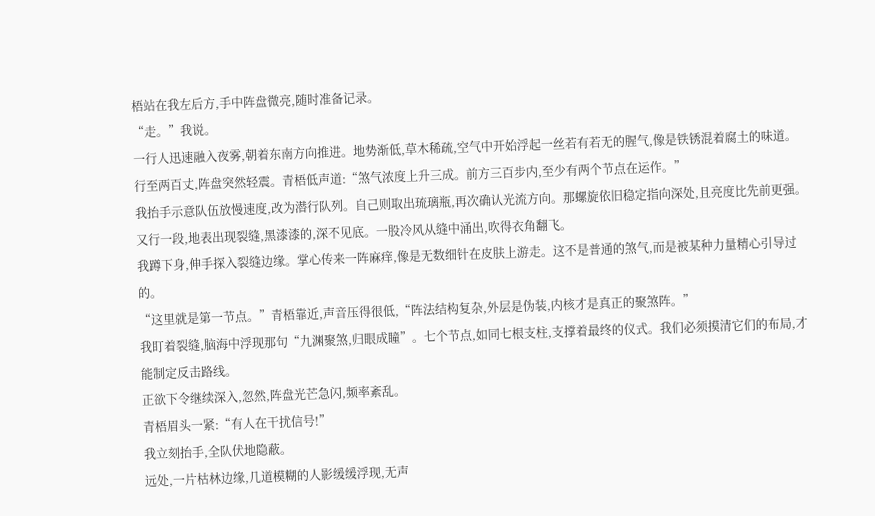梧站在我左后方,手中阵盘微亮,随时准备记录。
“走。”我说。
一行人迅速融入夜雾,朝着东南方向推进。地势渐低,草木稀疏,空气中开始浮起一丝若有若无的腥气,像是铁锈混着腐土的味道。
行至两百丈,阵盘突然轻震。青梧低声道:“煞气浓度上升三成。前方三百步内,至少有两个节点在运作。”
我抬手示意队伍放慢速度,改为潜行队列。自己则取出琉璃瓶,再次确认光流方向。那螺旋依旧稳定指向深处,且亮度比先前更强。
又行一段,地表出现裂缝,黑漆漆的,深不见底。一股冷风从缝中涌出,吹得衣角翻飞。
我蹲下身,伸手探入裂缝边缘。掌心传来一阵麻痒,像是无数细针在皮肤上游走。这不是普通的煞气,而是被某种力量精心引导过的。
“这里就是第一节点。”青梧靠近,声音压得很低,“阵法结构复杂,外层是伪装,内核才是真正的聚煞阵。”
我盯着裂缝,脑海中浮现那句“九渊聚煞,归眼成瞳”。七个节点,如同七根支柱,支撑着最终的仪式。我们必须摸清它们的布局,才能制定反击路线。
正欲下令继续深入,忽然,阵盘光芒急闪,频率紊乱。
青梧眉头一紧:“有人在干扰信号!”
我立刻抬手,全队伏地隐蔽。
远处,一片枯林边缘,几道模糊的人影缓缓浮现,无声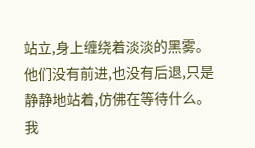站立,身上缠绕着淡淡的黑雾。他们没有前进,也没有后退,只是静静地站着,仿佛在等待什么。
我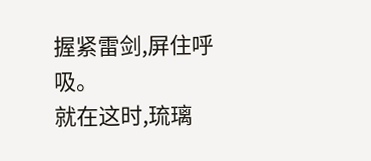握紧雷剑,屏住呼吸。
就在这时,琉璃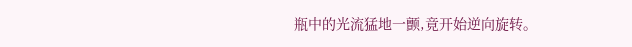瓶中的光流猛地一颤,竟开始逆向旋转。